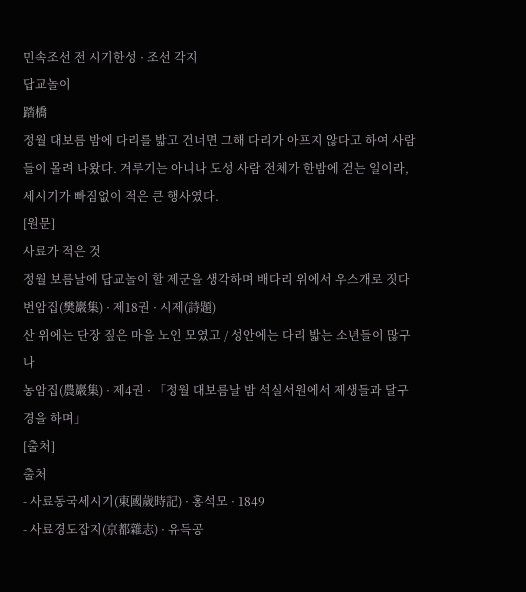민속조선 전 시기한성 · 조선 각지
답교놀이
踏橋
정월 대보름 밤에 다리를 밟고 건너면 그해 다리가 아프지 않다고 하여 사람들이 몰려 나왔다. 겨루기는 아니나 도성 사람 전체가 한밤에 걷는 일이라, 세시기가 빠짐없이 적은 큰 행사였다.
[원문]
사료가 적은 것
정월 보름날에 답교놀이 할 제군을 생각하며 배다리 위에서 우스개로 짓다
번암집(樊巖集) · 제18권 · 시제(詩題)
산 위에는 단장 짚은 마을 노인 모였고 / 성안에는 다리 밟는 소년들이 많구나
농암집(農巖集) · 제4권 · 「정월 대보름날 밤 석실서원에서 제생들과 달구경을 하며」
[출처]
출처
- 사료동국세시기(東國歲時記) · 홍석모 · 1849
- 사료경도잡지(京都雜志) · 유득공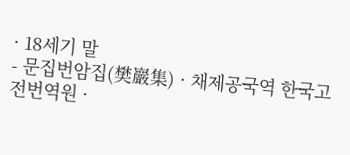· 18세기 말
- 문집번암집(樊巖集) · 채제공국역 한국고전번역원 ·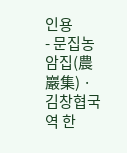인용
- 문집농암집(農巖集) · 김창협국역 한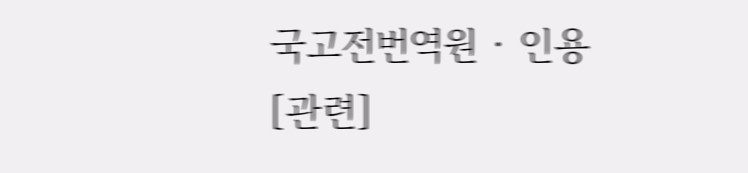국고전번역원 · 인용
[관련]